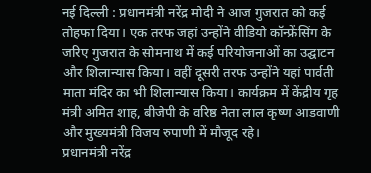नई दिल्ली : प्रधानमंत्री नरेंद्र मोदी ने आज गुजरात को कई तोहफा दिया। एक तरफ जहां उन्होंने वीडियो कॉन्फ्रेंसिंग के जरिए गुजरात के सोमनाथ में कई परियोजनाओं का उद्घाटन और शिलान्यास किया। वहीं दूसरी तरफ उन्होंने यहां पार्वती माता मंदिर का भी शिलान्यास किया। कार्यक्रम में केंद्रीय गृह मंत्री अमित शाह, बीजेपी के वरिष्ठ नेता लाल कृष्ण आडवाणी और मुख्यमंत्री विजय रुपाणी में मौजूद रहे।
प्रधानमंत्री नरेंद्र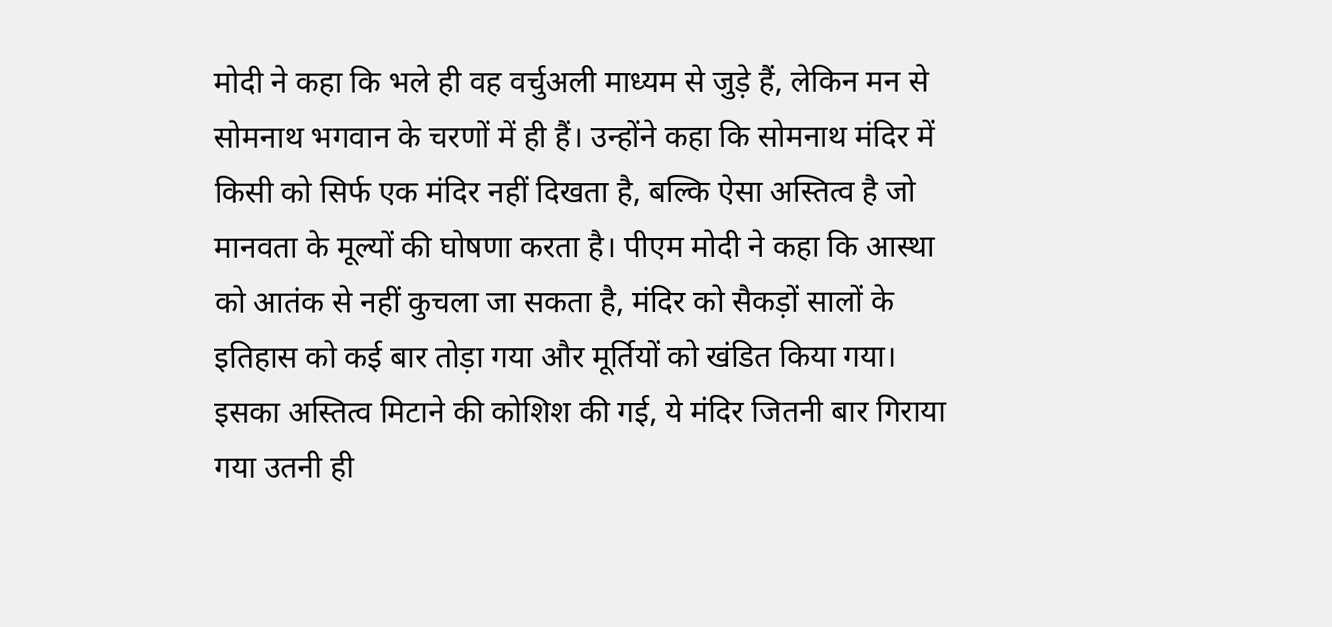मोदी ने कहा कि भले ही वह वर्चुअली माध्यम से जुड़े हैं, लेकिन मन से सोमनाथ भगवान के चरणों में ही हैं। उन्होंने कहा कि सोमनाथ मंदिर में किसी को सिर्फ एक मंदिर नहीं दिखता है, बल्कि ऐसा अस्तित्व है जो मानवता के मूल्यों की घोषणा करता है। पीएम मोदी ने कहा कि आस्था को आतंक से नहीं कुचला जा सकता है, मंदिर को सैकड़ों सालों के इतिहास को कई बार तोड़ा गया और मूर्तियों को खंडित किया गया। इसका अस्तित्व मिटाने की कोशिश की गई, ये मंदिर जितनी बार गिराया गया उतनी ही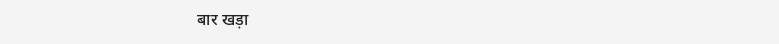बार खड़ा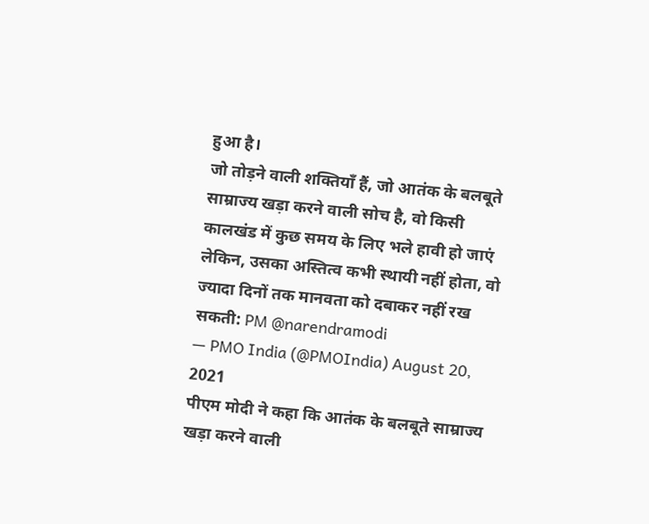हुआ है।
जो तोड़ने वाली शक्तियाँ हैं, जो आतंक के बलबूते साम्राज्य खड़ा करने वाली सोच है, वो किसी कालखंड में कुछ समय के लिए भले हावी हो जाएं लेकिन, उसका अस्तित्व कभी स्थायी नहीं होता, वो ज्यादा दिनों तक मानवता को दबाकर नहीं रख सकती: PM @narendramodi
— PMO India (@PMOIndia) August 20, 2021
पीएम मोदी ने कहा कि आतंक के बलबूते साम्राज्य खड़ा करने वाली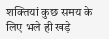शक्तियां कुछ समय के लिए भले ही खड़े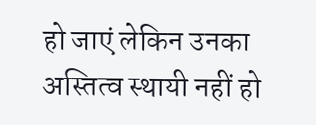हो जाएं लेकिन उनका अस्तित्व स्थायी नहीं हो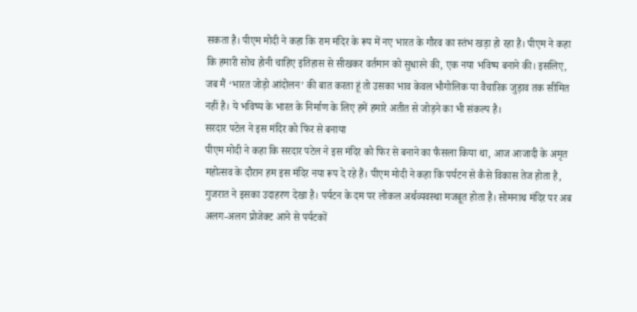सकता है। पीएम मोदी ने कहा कि राम मंदिर के रूप में नए भारत के गौरव का स्तंभ खड़ा हो रहा है। पीएम ने कहा कि हमारी सोच होनी चाहिए इतिहास से सीखकर वर्तमान को सुधारने की, एक नया भविष्य बनाने की। इसलिए, जब मैं ‘भारत जोड़ो आंदोलन’ की बात करता हूं तो उसका भाव केवल भौगोलिक या वैचारिक जुड़ाव तक सीमित नहीं है। ये भविष्य के भारत के निर्माण के लिए हमें हमारे अतीत से जोड़ने का भी संकल्प है।
सरदार पटेल ने इस मंदिर को फिर से बनाया
पीएम मोदी ने कहा कि सरदार पटेल ने इस मंदिर को फिर से बनाने का फैसला किया था, आज आजादी के अमृत महोत्सव के दौरान हम इस मंदिर नया रूप दे रहे हैं। पीएम मोदी ने कहा कि पर्यटन से कैसे विकास तेज होता है, गुजरात ने इसका उदाहरण देखा है। पर्यटन के दम पर लोकल अर्थव्यवस्था मजबूत होता है। सोमनाथ मंदिर पर अब अलग-अलग प्रोजेक्ट आने से पर्यटकों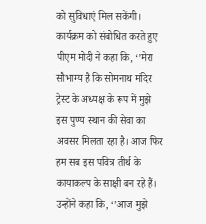को सुविधाएं मिल सकेंगी।
कार्यक्रम को संबोधित करते हुए पीएम मोदी ने कहा कि, ‘’मेरा सौभाग्य है कि सोमनाथ मंदिर ट्रेस्ट के अध्यक्ष के रूप में मुझे इस पुण्य स्थान की सेवा का अवसर मिलता रहा है। आज फिर हम सब इस पवित्र तीर्थ के कायाकल्प के साक्षी बन रहे हैं। उन्होंने कहा कि, ‘’आज मुझे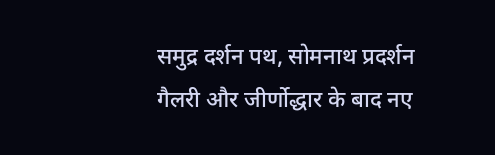समुद्र दर्शन पथ, सोमनाथ प्रदर्शन गैलरी और जीर्णोद्धार के बाद नए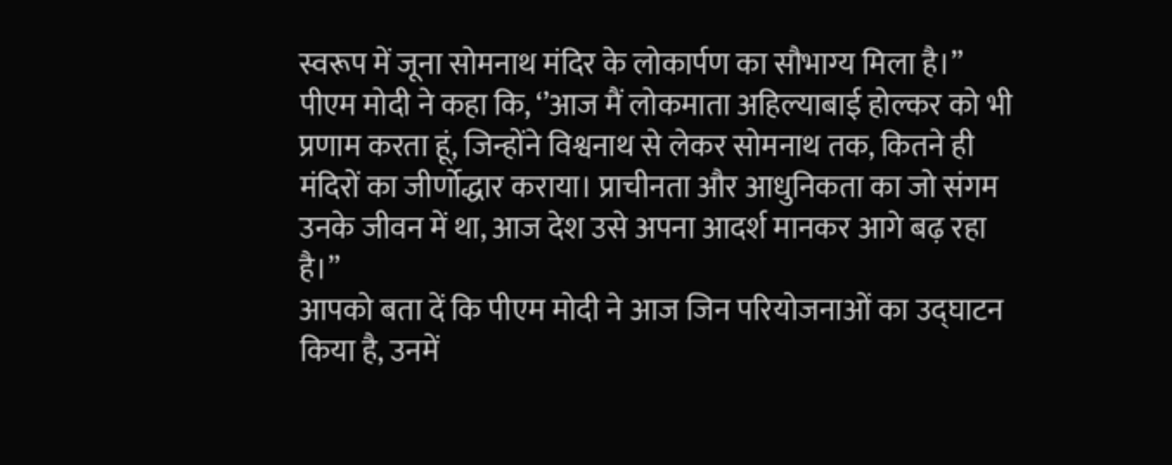स्वरूप में जूना सोमनाथ मंदिर के लोकार्पण का सौभाग्य मिला है।’’
पीएम मोदी ने कहा कि, ‘’आज मैं लोकमाता अहिल्याबाई होल्कर को भी प्रणाम करता हूं, जिन्होंने विश्वनाथ से लेकर सोमनाथ तक, कितने ही मंदिरों का जीर्णोद्धार कराया। प्राचीनता और आधुनिकता का जो संगम उनके जीवन में था, आज देश उसे अपना आदर्श मानकर आगे बढ़ रहा है।’’
आपको बता दें कि पीएम मोदी ने आज जिन परियोजनाओं का उद्घाटन किया है, उनमें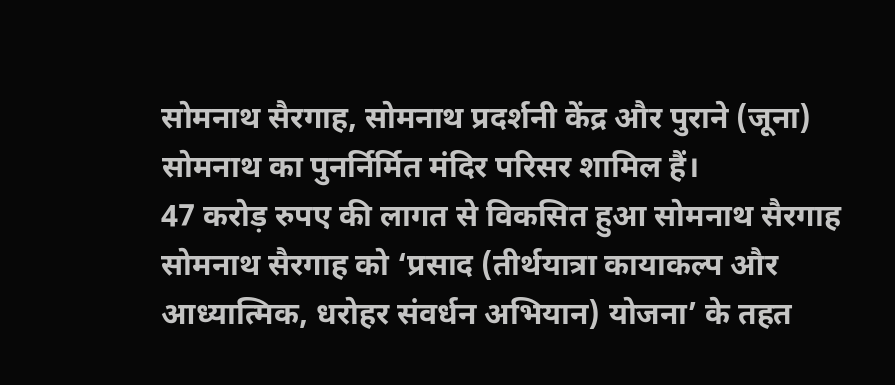सोमनाथ सैरगाह, सोमनाथ प्रदर्शनी केंद्र और पुराने (जूना) सोमनाथ का पुनर्निर्मित मंदिर परिसर शामिल हैं।
47 करोड़ रुपए की लागत से विकसित हुआ सोमनाथ सैरगाह
सोमनाथ सैरगाह को ‘प्रसाद (तीर्थयात्रा कायाकल्प और आध्यात्मिक, धरोहर संवर्धन अभियान) योजना’ के तहत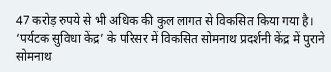47 करोड़ रुपये से भी अधिक की कुल लागत से विकसित किया गया है। ‘पर्यटक सुविधा केंद्र’ के परिसर में विकसित सोमनाथ प्रदर्शनी केंद्र में पुराने सोमनाथ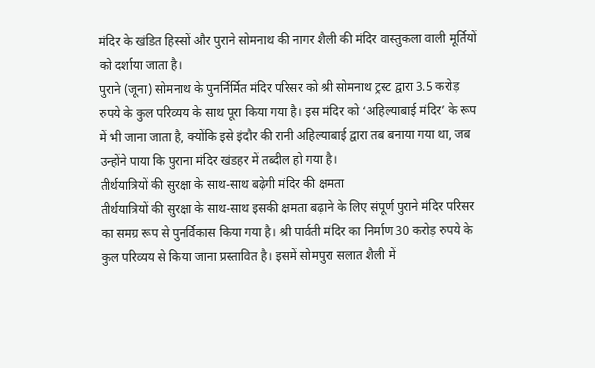मंदिर के खंडित हिस्सों और पुराने सोमनाथ की नागर शैली की मंदिर वास्तुकला वाली मूर्तियों को दर्शाया जाता है।
पुराने (जूना) सोमनाथ के पुनर्निर्मित मंदिर परिसर को श्री सोमनाथ ट्रस्ट द्वारा 3.5 करोड़ रुपये के कुल परिव्यय के साथ पूरा किया गया है। इस मंदिर को ‘अहिल्याबाई मंदिर’ के रूप में भी जाना जाता है, क्योंकि इसे इंदौर की रानी अहिल्याबाई द्वारा तब बनाया गया था, जब उन्होंने पाया कि पुराना मंदिर खंडहर में तब्दील हो गया है।
तीर्थयात्रियों की सुरक्षा के साथ-साथ बढ़ेगी मंदिर की क्षमता
तीर्थयात्रियों की सुरक्षा के साथ-साथ इसकी क्षमता बढ़ाने के लिए संपूर्ण पुराने मंदिर परिसर का समग्र रूप से पुनर्विकास किया गया है। श्री पार्वती मंदिर का निर्माण 30 करोड़ रुपये के कुल परिव्यय से किया जाना प्रस्तावित है। इसमें सोमपुरा सलात शैली में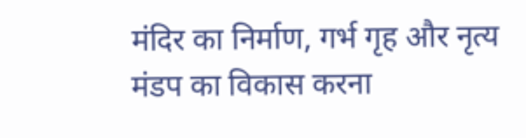मंदिर का निर्माण, गर्भ गृह और नृत्य मंडप का विकास करना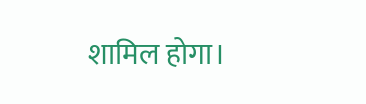शामिल होगा।